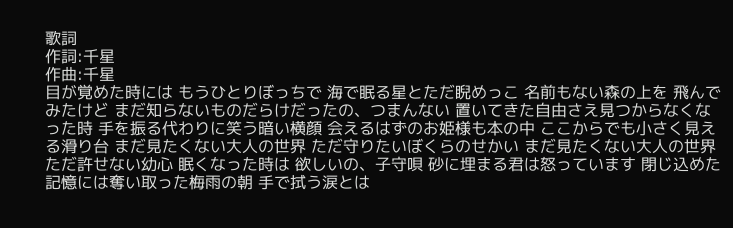歌詞
作詞:千星
作曲:千星
目が覚めた時には もうひとりぼっちで 海で眠る星とただ睨めっこ 名前もない森の上を 飛んでみたけど まだ知らないものだらけだったの、つまんない 置いてきた自由さえ見つからなくなった時 手を振る代わりに笑う暗い横顔 会えるはずのお姫様も本の中 ここからでも小さく見える滑り台 まだ見たくない大人の世界 ただ守りたいぼくらのせかい まだ見たくない大人の世界 ただ許せない幼心 眠くなった時は 欲しいの、子守唄 砂に埋まる君は怒っています 閉じ込めた記憶には奪い取った梅雨の朝 手で拭う涙とは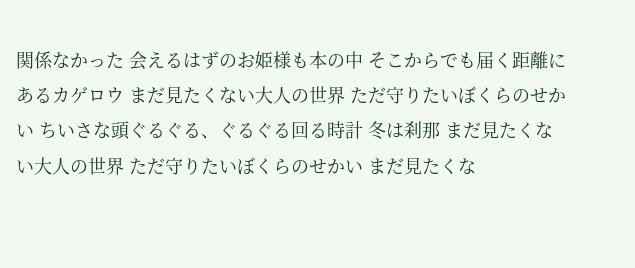関係なかった 会えるはずのお姫様も本の中 そこからでも届く距離にあるカゲロウ まだ見たくない大人の世界 ただ守りたいぼくらのせかい ちいさな頭ぐるぐる、ぐるぐる回る時計 冬は刹那 まだ見たくない大人の世界 ただ守りたいぼくらのせかい まだ見たくな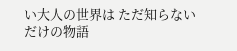い大人の世界は ただ知らないだけの物語